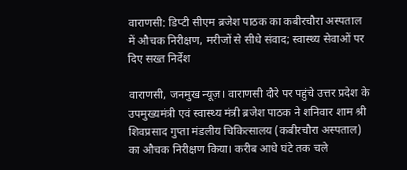वाराणसी: डिप्टी सीएम ब्रजेश पाठक का कबीरचौरा अस्पताल में औचक निरीक्षण, मरीजों से सीधे संवाद; स्वास्थ्य सेवाओं पर दिए सख्त निर्देश

वाराणसी, जनमुख न्यूज़। वाराणसी दौरे पर पहुंचे उत्तर प्रदेश के उपमुख्यमंत्री एवं स्वास्थ्य मंत्री ब्रजेश पाठक ने शनिवार शाम श्री शिवप्रसाद गुप्ता मंडलीय चिकित्सालय (कबीरचौरा अस्पताल) का औचक निरीक्षण किया। करीब आधे घंटे तक चले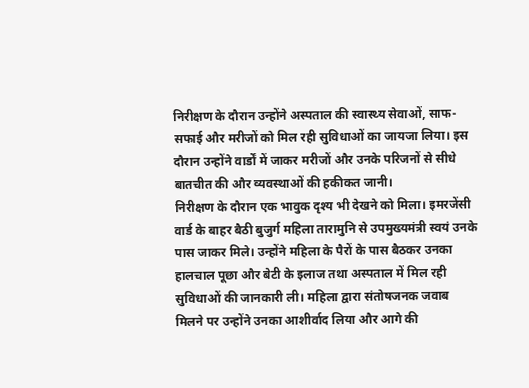निरीक्षण के दौरान उन्होंने अस्पताल की स्वास्थ्य सेवाओं, साफ-सफाई और मरीजों को मिल रही सुविधाओं का जायजा लिया। इस दौरान उन्होंने वार्डों में जाकर मरीजों और उनके परिजनों से सीधे बातचीत की और व्यवस्थाओं की हकीकत जानी।
निरीक्षण के दौरान एक भावुक दृश्य भी देखने को मिला। इमरजेंसी वार्ड के बाहर बैठी बुजुर्ग महिला तारामुनि से उपमुख्यमंत्री स्वयं उनके पास जाकर मिले। उन्होंने महिला के पैरों के पास बैठकर उनका हालचाल पूछा और बेटी के इलाज तथा अस्पताल में मिल रही सुविधाओं की जानकारी ली। महिला द्वारा संतोषजनक जवाब मिलने पर उन्होंने उनका आशीर्वाद लिया और आगे की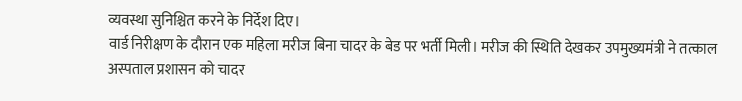व्यवस्था सुनिश्चित करने के निर्देश दिए।
वार्ड निरीक्षण के दौरान एक महिला मरीज बिना चादर के बेड पर भर्ती मिली। मरीज की स्थिति देखकर उपमुख्यमंत्री ने तत्काल अस्पताल प्रशासन को चादर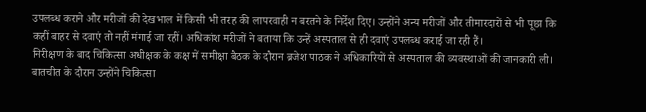उपलब्ध कराने और मरीजों की देखभाल में किसी भी तरह की लापरवाही न बरतने के निर्देश दिए। उन्होंने अन्य मरीजों और तीमारदारों से भी पूछा कि कहीं बाहर से दवाएं तो नहीं मंगाई जा रहीं। अधिकांश मरीजों ने बताया कि उन्हें अस्पताल से ही दवाएं उपलब्ध कराई जा रही हैं।
निरीक्षण के बाद चिकित्सा अधीक्षक के कक्ष में समीक्षा बैठक के दौरान ब्रजेश पाठक ने अधिकारियों से अस्पताल की व्यवस्थाओं की जानकारी ली। बातचीत के दौरान उन्होंने चिकित्सा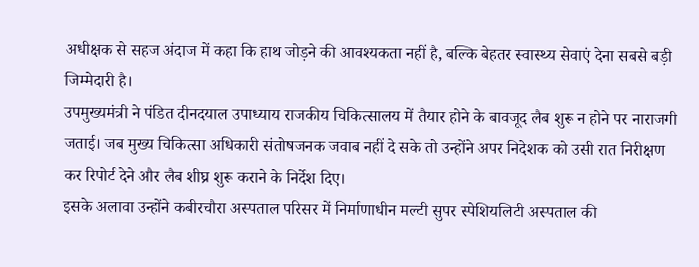अधीक्षक से सहज अंदाज में कहा कि हाथ जोड़ने की आवश्यकता नहीं है, बल्कि बेहतर स्वास्थ्य सेवाएं देना सबसे बड़ी जिम्मेदारी है।
उपमुख्यमंत्री ने पंडित दीनदयाल उपाध्याय राजकीय चिकित्सालय में तैयार होने के बावजूद लैब शुरू न होने पर नाराजगी जताई। जब मुख्य चिकित्सा अधिकारी संतोषजनक जवाब नहीं दे सके तो उन्होंने अपर निदेशक को उसी रात निरीक्षण कर रिपोर्ट देने और लैब शीघ्र शुरू कराने के निर्देश दिए।
इसके अलावा उन्होंने कबीरचौरा अस्पताल परिसर में निर्माणाधीन मल्टी सुपर स्पेशियलिटी अस्पताल की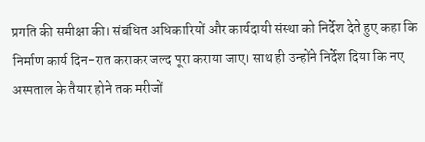प्रगति की समीक्षा की। संबंधित अधिकारियों और कार्यदायी संस्था को निर्देश देते हुए कहा कि निर्माण कार्य दिन-रात कराकर जल्द पूरा कराया जाए। साथ ही उन्होंने निर्देश दिया कि नए अस्पताल के तैयार होने तक मरीजों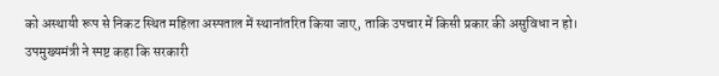को अस्थायी रूप से निकट स्थित महिला अस्पताल में स्थानांतरित किया जाए, ताकि उपचार में किसी प्रकार की असुविधा न हो।
उपमुख्यमंत्री ने स्पष्ट कहा कि सरकारी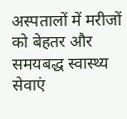अस्पतालों में मरीजों को बेहतर और समयबद्ध स्वास्थ्य सेवाएं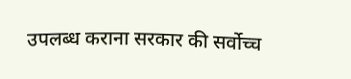उपलब्ध कराना सरकार की सर्वोच्च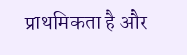प्राथमिकता है और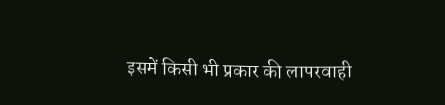इसमें किसी भी प्रकार की लापरवाही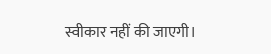स्वीकार नहीं की जाएगी।